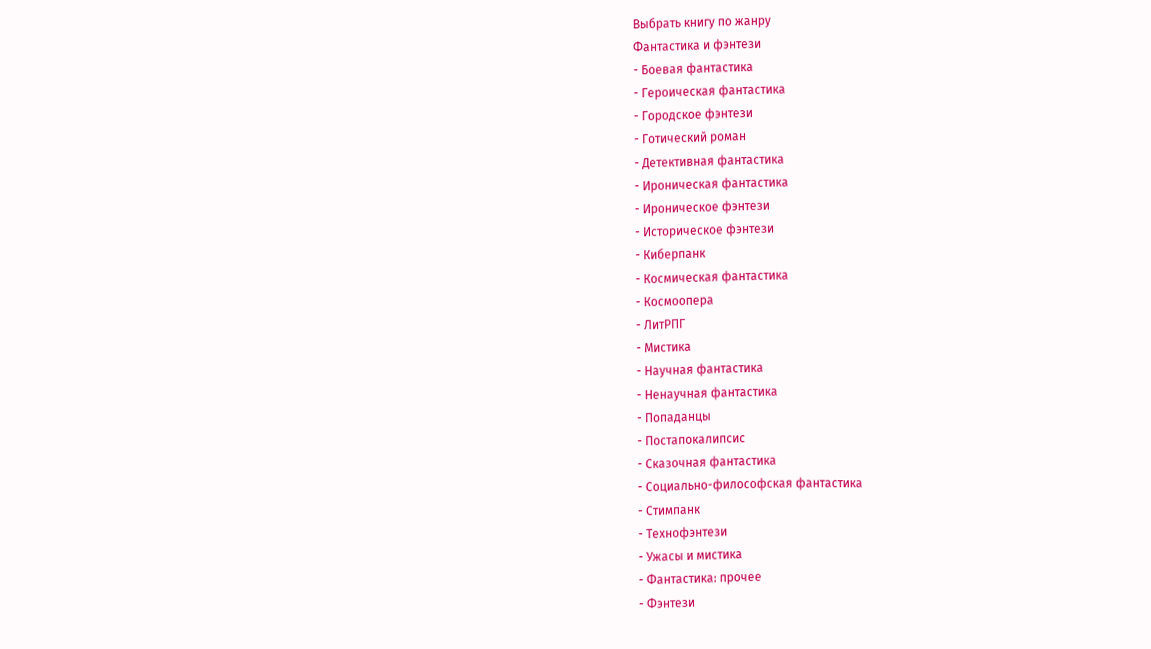Выбрать книгу по жанру
Фантастика и фэнтези
- Боевая фантастика
- Героическая фантастика
- Городское фэнтези
- Готический роман
- Детективная фантастика
- Ироническая фантастика
- Ироническое фэнтези
- Историческое фэнтези
- Киберпанк
- Космическая фантастика
- Космоопера
- ЛитРПГ
- Мистика
- Научная фантастика
- Ненаучная фантастика
- Попаданцы
- Постапокалипсис
- Сказочная фантастика
- Социально-философская фантастика
- Стимпанк
- Технофэнтези
- Ужасы и мистика
- Фантастика: прочее
- Фэнтези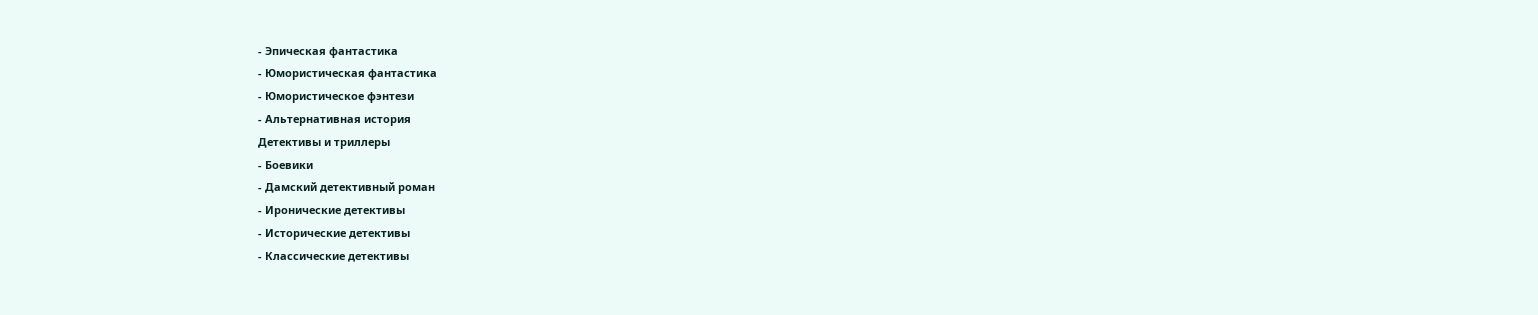- Эпическая фантастика
- Юмористическая фантастика
- Юмористическое фэнтези
- Альтернативная история
Детективы и триллеры
- Боевики
- Дамский детективный роман
- Иронические детективы
- Исторические детективы
- Классические детективы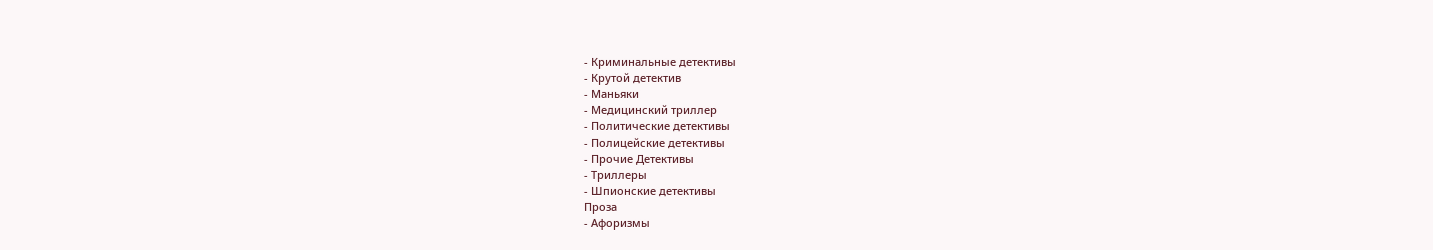- Криминальные детективы
- Крутой детектив
- Маньяки
- Медицинский триллер
- Политические детективы
- Полицейские детективы
- Прочие Детективы
- Триллеры
- Шпионские детективы
Проза
- Афоризмы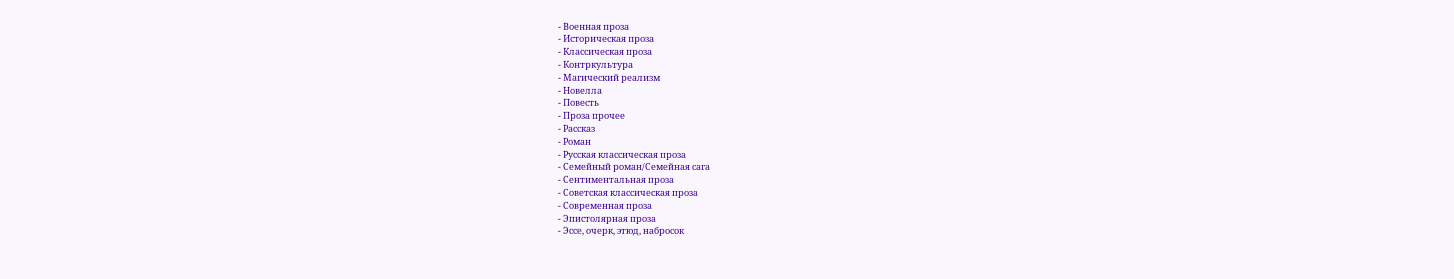- Военная проза
- Историческая проза
- Классическая проза
- Контркультура
- Магический реализм
- Новелла
- Повесть
- Проза прочее
- Рассказ
- Роман
- Русская классическая проза
- Семейный роман/Семейная сага
- Сентиментальная проза
- Советская классическая проза
- Современная проза
- Эпистолярная проза
- Эссе, очерк, этюд, набросок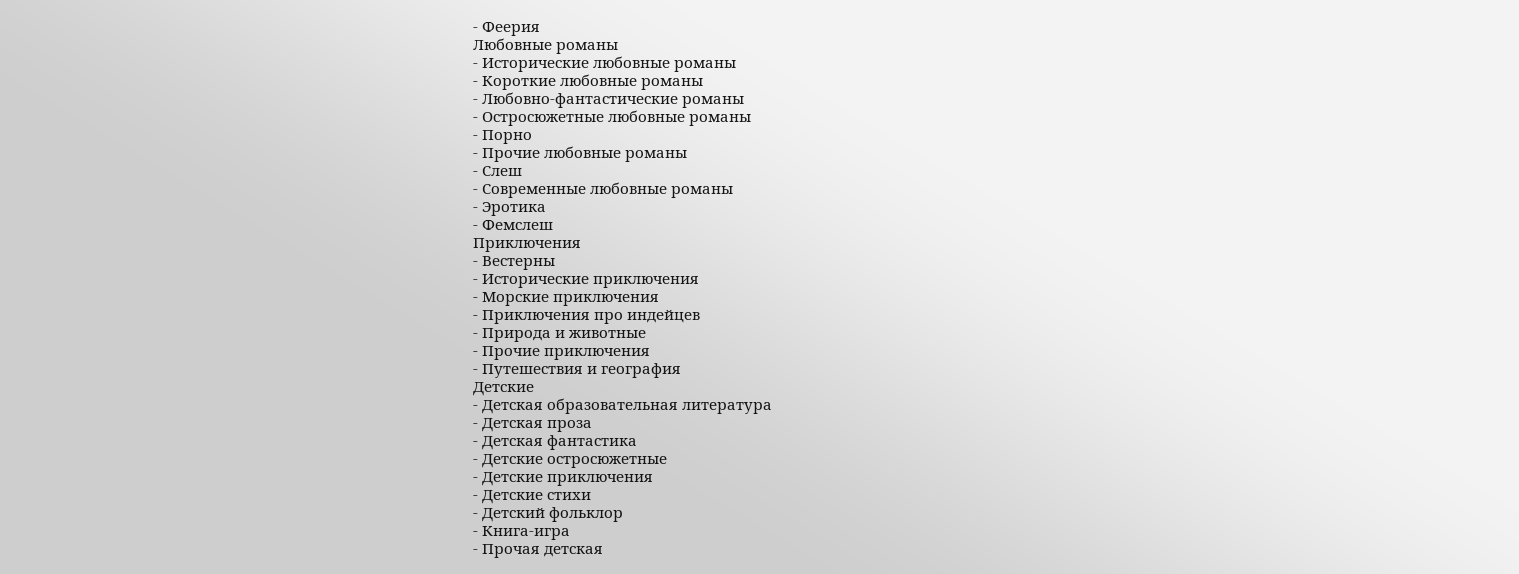- Феерия
Любовные романы
- Исторические любовные романы
- Короткие любовные романы
- Любовно-фантастические романы
- Остросюжетные любовные романы
- Порно
- Прочие любовные романы
- Слеш
- Современные любовные романы
- Эротика
- Фемслеш
Приключения
- Вестерны
- Исторические приключения
- Морские приключения
- Приключения про индейцев
- Природа и животные
- Прочие приключения
- Путешествия и география
Детские
- Детская образовательная литература
- Детская проза
- Детская фантастика
- Детские остросюжетные
- Детские приключения
- Детские стихи
- Детский фольклор
- Книга-игра
- Прочая детская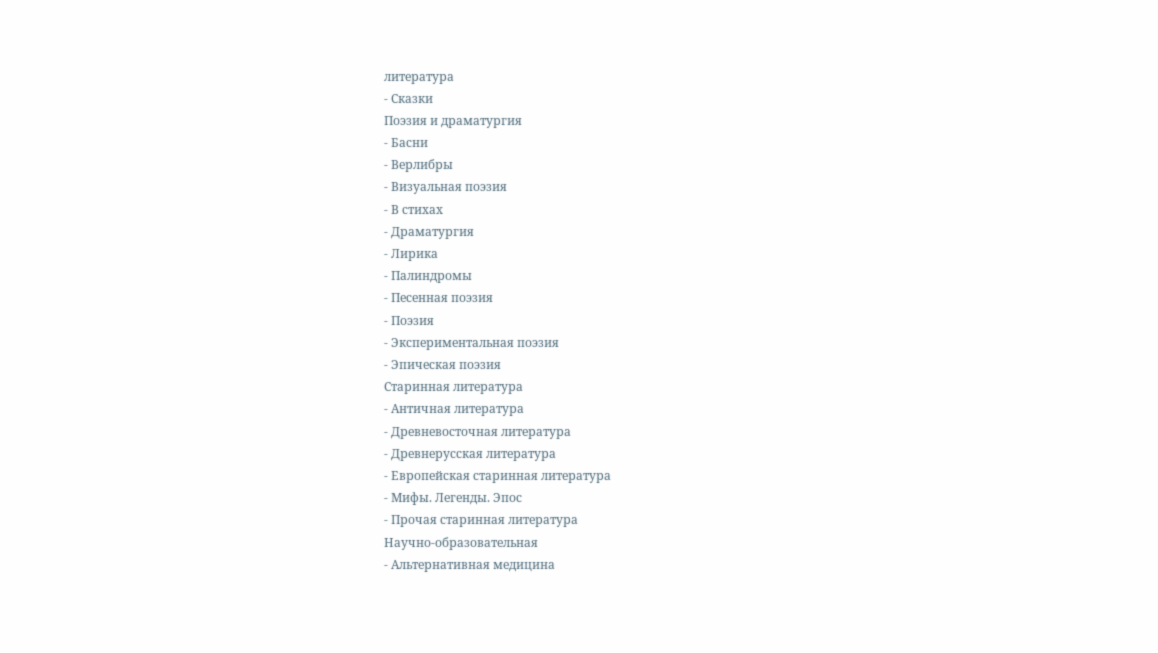литература
- Сказки
Поэзия и драматургия
- Басни
- Верлибры
- Визуальная поэзия
- В стихах
- Драматургия
- Лирика
- Палиндромы
- Песенная поэзия
- Поэзия
- Экспериментальная поэзия
- Эпическая поэзия
Старинная литература
- Античная литература
- Древневосточная литература
- Древнерусская литература
- Европейская старинная литература
- Мифы. Легенды. Эпос
- Прочая старинная литература
Научно-образовательная
- Альтернативная медицина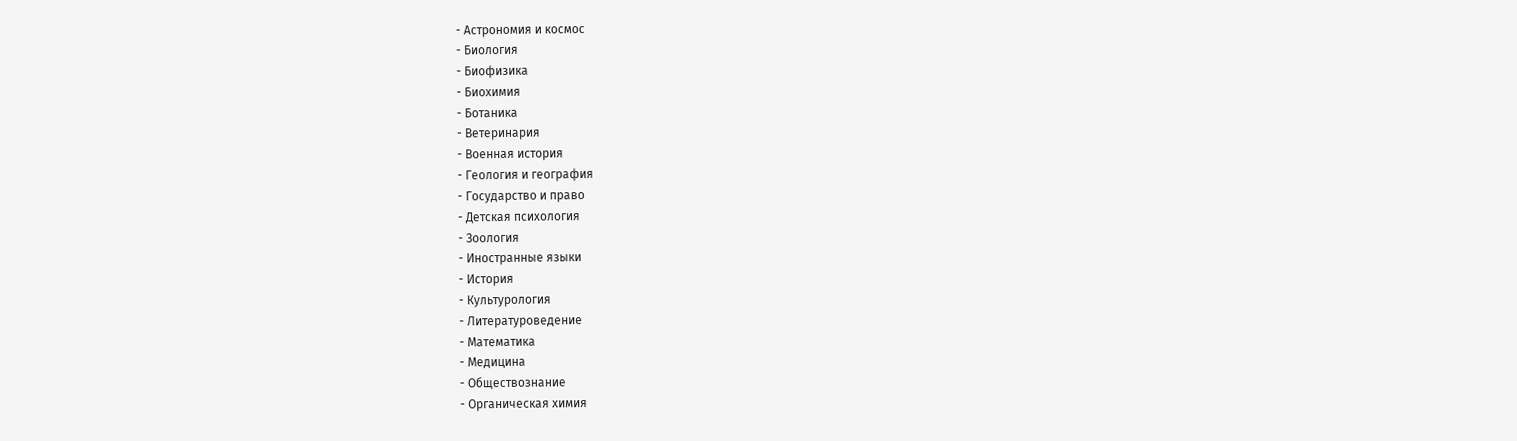- Астрономия и космос
- Биология
- Биофизика
- Биохимия
- Ботаника
- Ветеринария
- Военная история
- Геология и география
- Государство и право
- Детская психология
- Зоология
- Иностранные языки
- История
- Культурология
- Литературоведение
- Математика
- Медицина
- Обществознание
- Органическая химия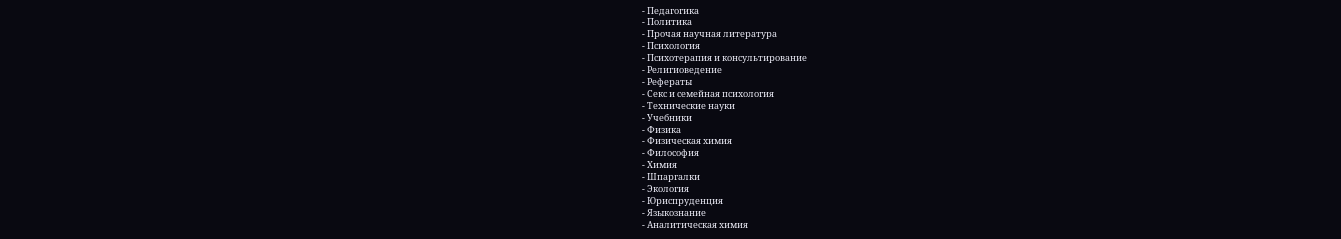- Педагогика
- Политика
- Прочая научная литература
- Психология
- Психотерапия и консультирование
- Религиоведение
- Рефераты
- Секс и семейная психология
- Технические науки
- Учебники
- Физика
- Физическая химия
- Философия
- Химия
- Шпаргалки
- Экология
- Юриспруденция
- Языкознание
- Аналитическая химия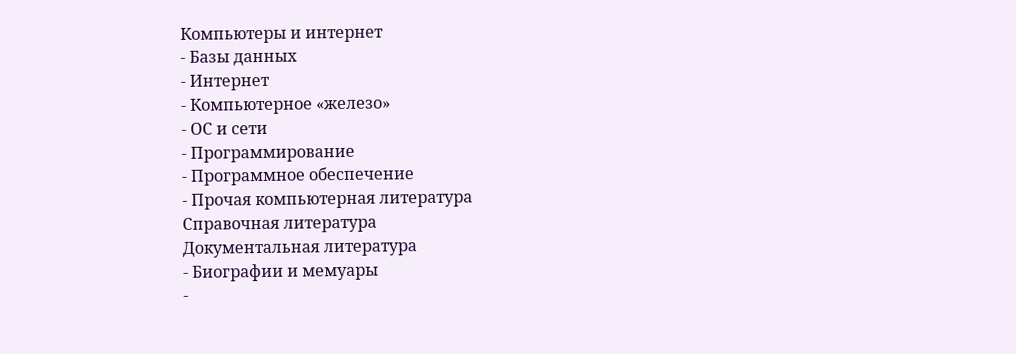Компьютеры и интернет
- Базы данных
- Интернет
- Компьютерное «железо»
- ОС и сети
- Программирование
- Программное обеспечение
- Прочая компьютерная литература
Справочная литература
Документальная литература
- Биографии и мемуары
-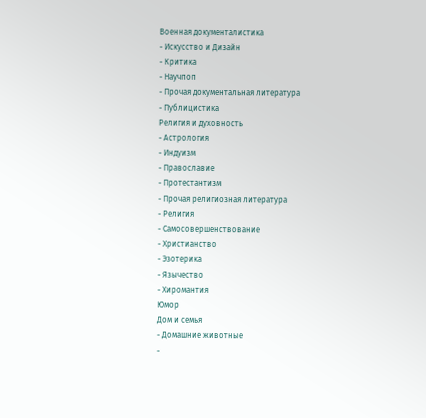Военная документалистика
- Искусство и Дизайн
- Критика
- Научпоп
- Прочая документальная литература
- Публицистика
Религия и духовность
- Астрология
- Индуизм
- Православие
- Протестантизм
- Прочая религиозная литература
- Религия
- Самосовершенствование
- Христианство
- Эзотерика
- Язычество
- Хиромантия
Юмор
Дом и семья
- Домашние животные
-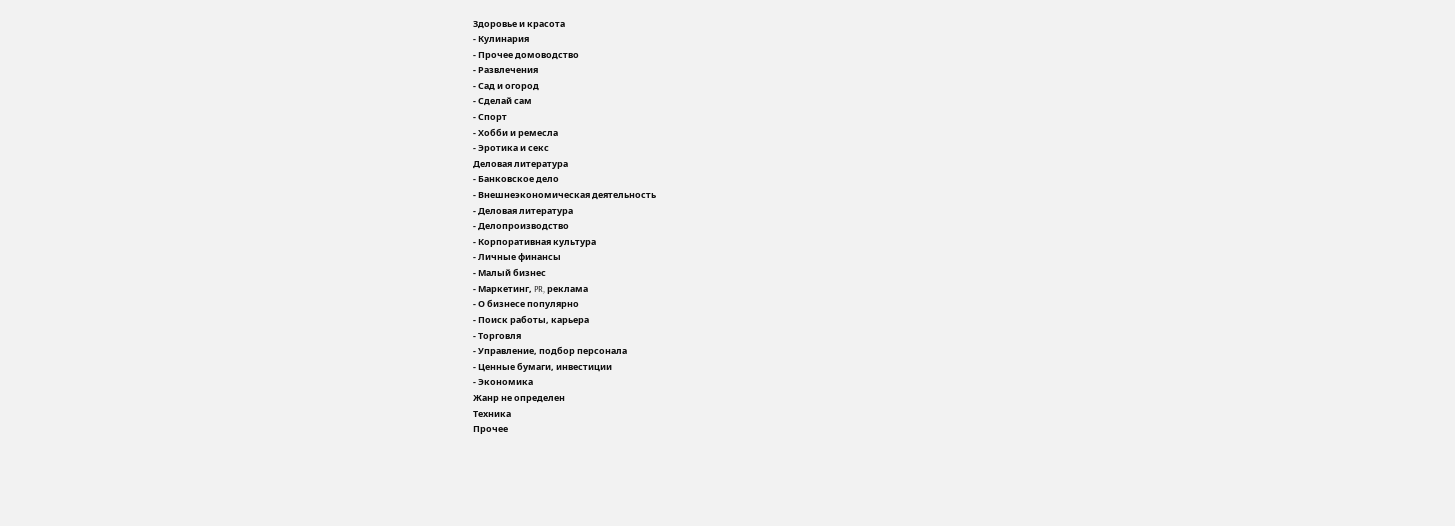Здоровье и красота
- Кулинария
- Прочее домоводство
- Развлечения
- Сад и огород
- Сделай сам
- Спорт
- Хобби и ремесла
- Эротика и секс
Деловая литература
- Банковское дело
- Внешнеэкономическая деятельность
- Деловая литература
- Делопроизводство
- Корпоративная культура
- Личные финансы
- Малый бизнес
- Маркетинг, PR, реклама
- О бизнесе популярно
- Поиск работы, карьера
- Торговля
- Управление, подбор персонала
- Ценные бумаги, инвестиции
- Экономика
Жанр не определен
Техника
Прочее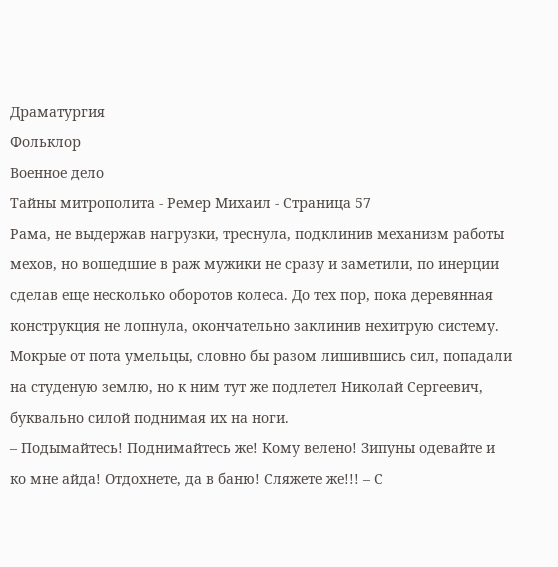Драматургия
Фольклор
Военное дело
Тайны митрополита - Ремер Михаил - Страница 57
Рама, не выдержав нагрузки, треснула, подклинив механизм работы мехов, но вошедшие в раж мужики не сразу и заметили, по инерции сделав еще несколько оборотов колеса. До тех пор, пока деревянная конструкция не лопнула, окончательно заклинив нехитрую систему. Мокрые от пота умельцы, словно бы разом лишившись сил, попадали на студеную землю, но к ним тут же подлетел Николай Сергеевич, буквально силой поднимая их на ноги.
– Подымайтесь! Поднимайтесь же! Кому велено! Зипуны одевайте и ко мне айда! Отдохнете, да в баню! Сляжете же!!! – С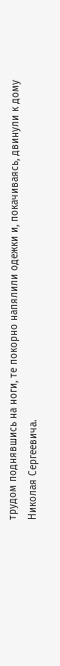трудом поднявшись на ноги, те покорно напялили одежки и, покачиваясь, двинули к дому Николая Сергеевича.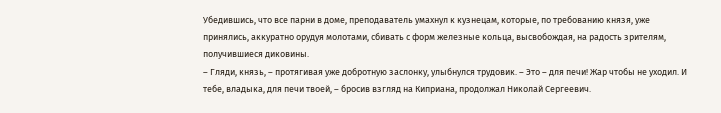Убедившись, что все парни в доме, преподаватель умахнул к кузнецам, которые, по требованию князя, уже принялись, аккуратно орудуя молотами, сбивать с форм железные кольца, высвобождая, на радость зрителям, получившиеся диковины.
– Гляди, князь, – протягивая уже добротную заслонку, улыбнулся трудовик. – Это – для печи! Жар чтобы не уходил. И тебе, владыка, для печи твоей, – бросив взгляд на Киприана, продолжал Николай Сергеевич.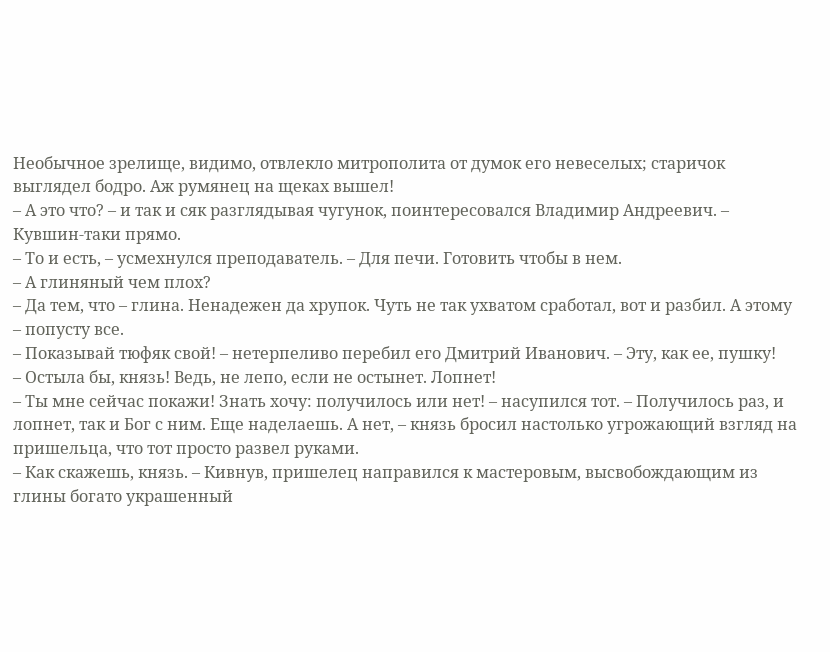Необычное зрелище, видимо, отвлекло митрополита от думок его невеселых; старичок выглядел бодро. Аж румянец на щеках вышел!
– А это что? – и так и сяк разглядывая чугунок, поинтересовался Владимир Андреевич. – Кувшин-таки прямо.
– То и есть, – усмехнулся преподаватель. – Для печи. Готовить чтобы в нем.
– А глиняный чем плох?
– Да тем, что – глина. Ненадежен да хрупок. Чуть не так ухватом сработал, вот и разбил. А этому – попусту все.
– Показывай тюфяк свой! – нетерпеливо перебил его Дмитрий Иванович. – Эту, как ее, пушку!
– Остыла бы, князь! Ведь, не лепо, если не остынет. Лопнет!
– Ты мне сейчас покажи! Знать хочу: получилось или нет! – насупился тот. – Получилось раз, и лопнет, так и Бог с ним. Еще наделаешь. А нет, – князь бросил настолько угрожающий взгляд на пришельца, что тот просто развел руками.
– Как скажешь, князь. – Кивнув, пришелец направился к мастеровым, высвобождающим из глины богато украшенный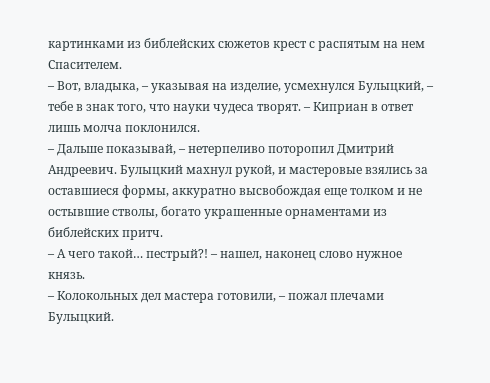картинками из библейских сюжетов крест с распятым на нем Спасителем.
– Вот, владыка, – указывая на изделие, усмехнулся Булыцкий, – тебе в знак того, что науки чудеса творят. – Киприан в ответ лишь молча поклонился.
– Дальше показывай, – нетерпеливо поторопил Дмитрий Андреевич. Булыцкий махнул рукой, и мастеровые взялись за оставшиеся формы, аккуратно высвобождая еще толком и не остывшие стволы, богато украшенные орнаментами из библейских притч.
– А чего такой… пестрый?! – нашел, наконец слово нужное князь.
– Колокольных дел мастера готовили, – пожал плечами Булыцкий.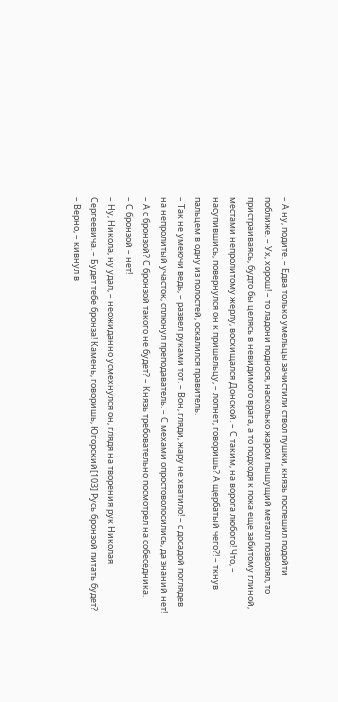– А ну, подите. – Едва только умельцы зачистили ствол пушки, князь поспешил подойти поближе. – Ух, хорош! – то ладони поднося, насколько жаром пышущий металл позволял, то пристраиваясь, будто бы целясь в невидимого врага, а то подходя к пока еще забитому глиной, местами непролитому жерлу, восхищался Донской. – С таким, на ворога любого! Что, – насупившись, повернулся он к пришельцу, – лопнет, говоришь? А щербатый чего?! – ткнув пальцем в одну из полостей, оскалился правитель.
– Так не умеючи ведь, – развел руками тот. – Вон, гляди, жару не хватило! – с досадой поглядев на непролитый участок, сплюнул преподаватель. – С мехами опростоволосились, да знаний нет!
– А с бронзой? С бронзой такого не будет? – Князь требовательно посмотрел на собеседника.
– С бронзой – нет!
– Ну, Никола, ну удал, – неожиданно усмехнулся он, глядя на творения рук Николая Сергеевича. – Будет тебе бронза! Камень, говоришь, Югорский[103] Русь бронзой питать будет?
– Верно, – кивнул в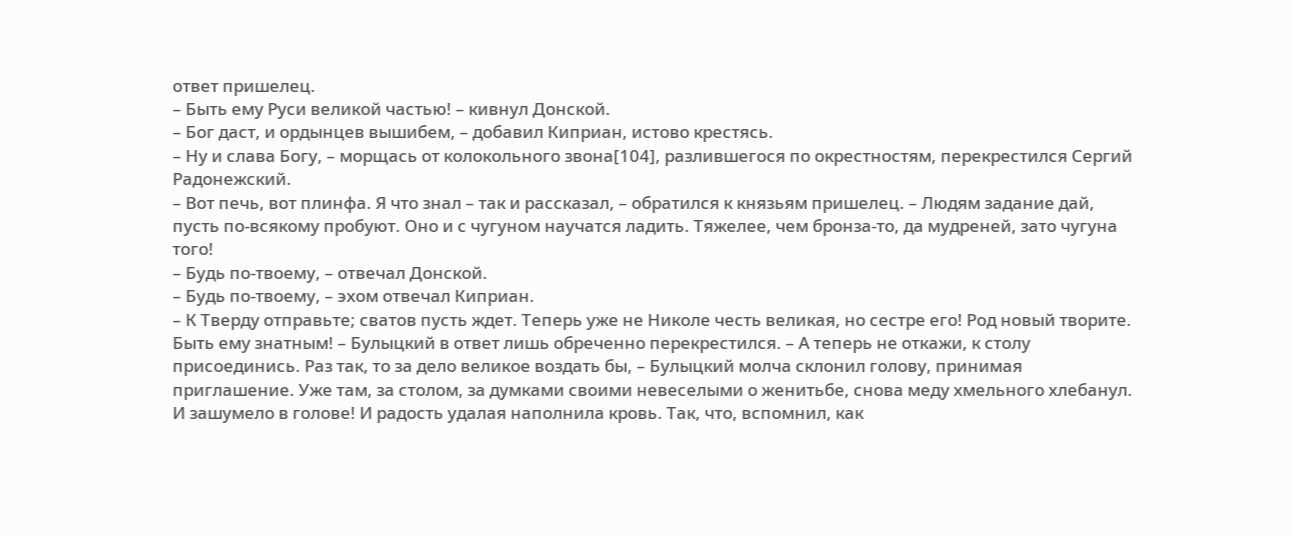ответ пришелец.
– Быть ему Руси великой частью! – кивнул Донской.
– Бог даст, и ордынцев вышибем, – добавил Киприан, истово крестясь.
– Ну и слава Богу, – морщась от колокольного звона[104], разлившегося по окрестностям, перекрестился Сергий Радонежский.
– Вот печь, вот плинфа. Я что знал – так и рассказал, – обратился к князьям пришелец. – Людям задание дай, пусть по-всякому пробуют. Оно и с чугуном научатся ладить. Тяжелее, чем бронза-то, да мудреней, зато чугуна того!
– Будь по-твоему, – отвечал Донской.
– Будь по-твоему, – эхом отвечал Киприан.
– К Тверду отправьте; сватов пусть ждет. Теперь уже не Николе честь великая, но сестре его! Род новый творите. Быть ему знатным! – Булыцкий в ответ лишь обреченно перекрестился. – А теперь не откажи, к столу присоединись. Раз так, то за дело великое воздать бы, – Булыцкий молча склонил голову, принимая приглашение. Уже там, за столом, за думками своими невеселыми о женитьбе, снова меду хмельного хлебанул. И зашумело в голове! И радость удалая наполнила кровь. Так, что, вспомнил, как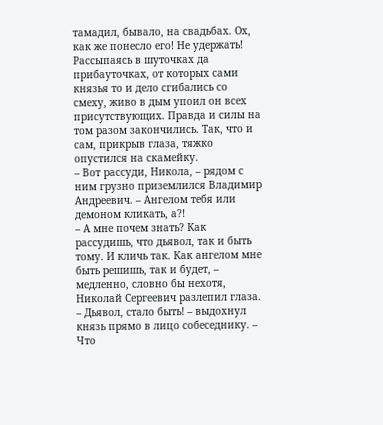тамадил, бывало, на свадьбах. Ох, как же понесло его! Не удержать! Рассыпаясь в шуточках да прибауточках, от которых сами князья то и дело сгибались со смеху, живо в дым упоил он всех присутствующих. Правда и силы на том разом закончились. Так, что и сам, прикрыв глаза, тяжко опустился на скамейку.
– Вот рассуди, Никола, – рядом с ним грузно приземлился Владимир Андреевич. – Ангелом тебя или демоном кликать, а?!
– А мне почем знать? Как рассудишь, что дьявол, так и быть тому. И кличь так. Как ангелом мне быть решишь, так и будет, – медленно, словно бы нехотя, Николай Сергеевич разлепил глаза.
– Дьявол, стало быть! – выдохнул князь прямо в лицо собеседнику. – Что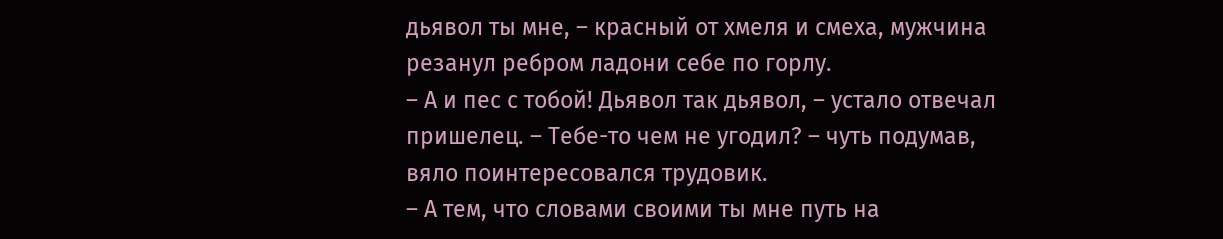дьявол ты мне, – красный от хмеля и смеха, мужчина резанул ребром ладони себе по горлу.
– А и пес с тобой! Дьявол так дьявол, – устало отвечал пришелец. – Тебе-то чем не угодил? – чуть подумав, вяло поинтересовался трудовик.
– А тем, что словами своими ты мне путь на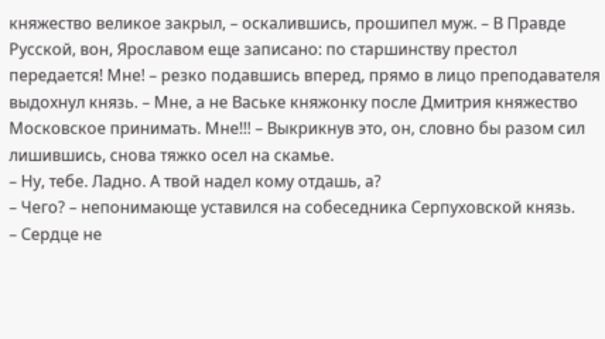княжество великое закрыл, – оскалившись, прошипел муж. – В Правде Русской, вон, Ярославом еще записано: по старшинству престол передается! Мне! – резко подавшись вперед, прямо в лицо преподавателя выдохнул князь. – Мне, а не Ваське княжонку после Дмитрия княжество Московское принимать. Мне!!! – Выкрикнув это, он, словно бы разом сил лишившись, снова тяжко осел на скамье.
– Ну, тебе. Ладно. А твой надел кому отдашь, а?
– Чего? – непонимающе уставился на собеседника Серпуховской князь.
– Сердце не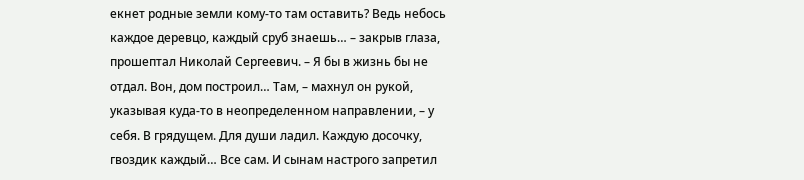екнет родные земли кому-то там оставить? Ведь небось каждое деревцо, каждый сруб знаешь… – закрыв глаза, прошептал Николай Сергеевич. – Я бы в жизнь бы не отдал. Вон, дом построил… Там, – махнул он рукой, указывая куда-то в неопределенном направлении, – у себя. В грядущем. Для души ладил. Каждую досочку, гвоздик каждый… Все сам. И сынам настрого запретил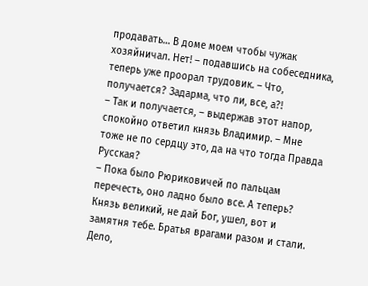продавать… В доме моем чтобы чужак хозяйничал. Нет! – подавшись на собеседника, теперь уже проорал трудовик. – Что, получается? Задарма, что ли, все, а?!
– Так и получается, – выдержав этот напор, спокойно ответил князь Владимир. – Мне тоже не по сердцу это, да на что тогда Правда Русская?
– Пока было Рюриковичей по пальцам перечесть, оно ладно было все. А теперь? Князь великий, не дай Бог, ушел, вот и замятня тебе. Братья врагами разом и стали. Дело,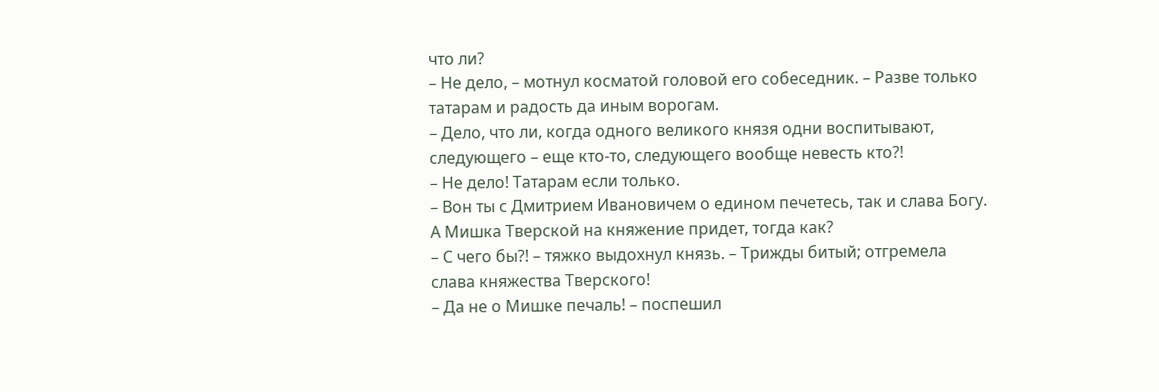что ли?
– Не дело, – мотнул косматой головой его собеседник. – Разве только татарам и радость да иным ворогам.
– Дело, что ли, когда одного великого князя одни воспитывают, следующего – еще кто-то, следующего вообще невесть кто?!
– Не дело! Татарам если только.
– Вон ты с Дмитрием Ивановичем о едином печетесь, так и слава Богу. А Мишка Тверской на княжение придет, тогда как?
– С чего бы?! – тяжко выдохнул князь. – Трижды битый; отгремела слава княжества Тверского!
– Да не о Мишке печаль! – поспешил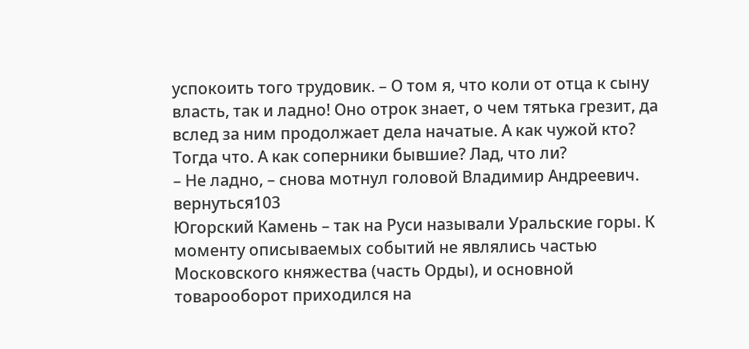успокоить того трудовик. – О том я, что коли от отца к сыну власть, так и ладно! Оно отрок знает, о чем тятька грезит, да вслед за ним продолжает дела начатые. А как чужой кто? Тогда что. А как соперники бывшие? Лад, что ли?
– Не ладно, – снова мотнул головой Владимир Андреевич.
вернуться103
Югорский Камень – так на Руси называли Уральские горы. К моменту описываемых событий не являлись частью Московского княжества (часть Орды), и основной товарооборот приходился на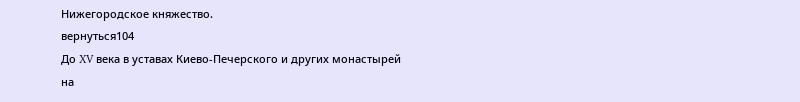Нижегородское княжество.
вернуться104
До XV века в уставах Киево-Печерского и других монастырей на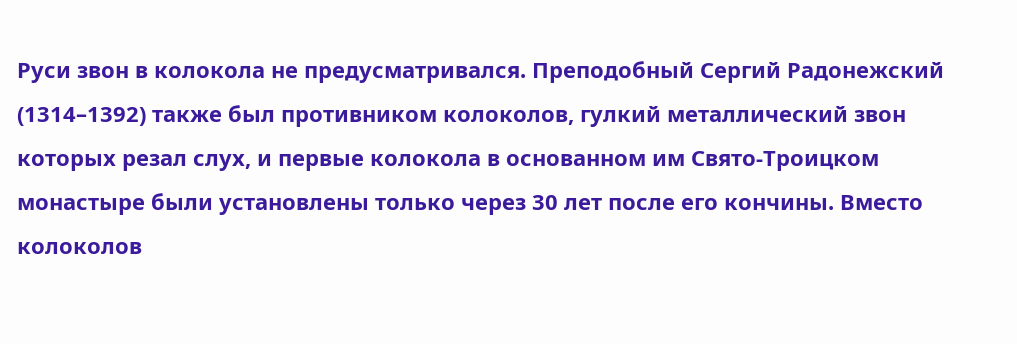Руси звон в колокола не предусматривался. Преподобный Сергий Радонежский (1314–1392) также был противником колоколов, гулкий металлический звон которых резал слух, и первые колокола в основанном им Свято-Троицком монастыре были установлены только через 30 лет после его кончины. Вместо колоколов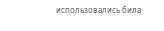использовались била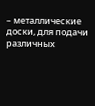– металлические доски, для подачи различных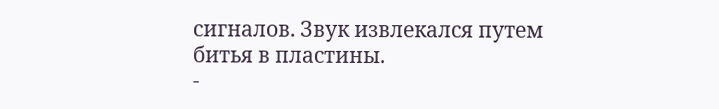сигналов. Звук извлекался путем битья в пластины.
-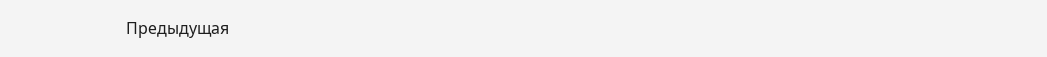Предыдущая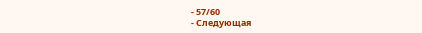- 57/60
- Следующая